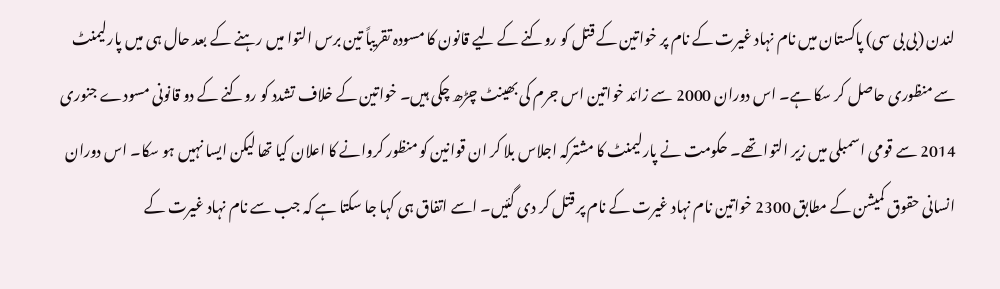لندن (بی بی سی) پاکستان میں نام نہاد غیرت کے نام پر خواتین کے قتل کو روکنے کے لیے قانون کا مسودہ تقریباً تین برس التوا میں رہنے کے بعد حال ہی میں پارلیمنٹ سے منظوری حاصل کر سکا ہے۔ اس دوران 2000 سے زائد خواتین اس جرم کی بھینٹ چڑھ چکی ہیں۔ خواتین کے خلاف تشدد کو روکنے کے دو قانونی مسودے جنوری 2014 سے قومی اسمبلی میں زیر التوا تھے۔ حکومت نے پارلیمنٹ کا مشترکہ اجلاس بلا کر ان قوانین کو منظور کروانے کا اعلان کیا تھا لیکن ایسا نہیں ہو سکا۔ اس دوران انسانی حقوق کمیشن کے مطابق 2300 خواتین نام نہاد غیرت کے نام پر قتل کر دی گئیں۔ اسے اتفاق ہی کہا جا سکتا ہے کہ جب سے نام نہاد غیرت کے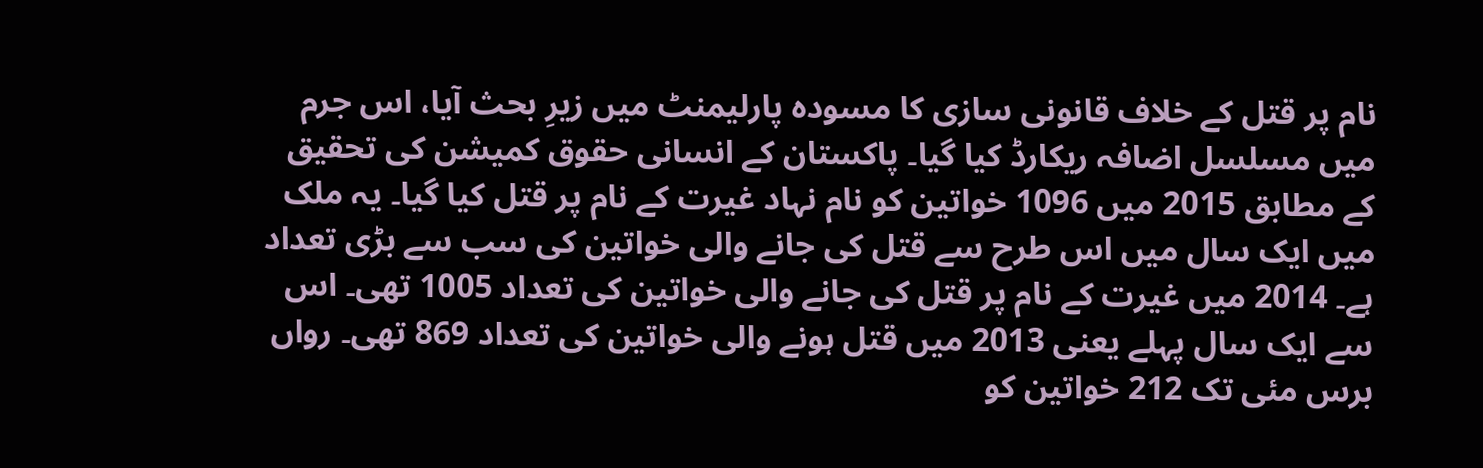نام پر قتل کے خلاف قانونی سازی کا مسودہ پارلیمنٹ میں زیرِ بحث آیا، اس جرم میں مسلسل اضافہ ریکارڈ کیا گیا۔ پاکستان کے انسانی حقوق کمیشن کی تحقیق کے مطابق 2015 میں 1096 خواتین کو نام نہاد غیرت کے نام پر قتل کیا گیا۔ یہ ملک میں ایک سال میں اس طرح سے قتل کی جانے والی خواتین کی سب سے بڑی تعداد ہے۔ 2014 میں غیرت کے نام پر قتل کی جانے والی خواتین کی تعداد 1005 تھی۔ اس سے ایک سال پہلے یعنی 2013 میں قتل ہونے والی خواتین کی تعداد 869 تھی۔ رواں برس مئی تک 212 خواتین کو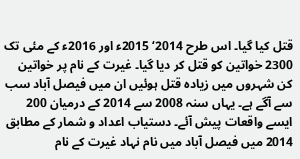قتل کیا گیا۔ اس طرح 2014‘ 2015ء اور 2016ء کے مئی تک 2300 خواتین کو قتل کر دیا گیا۔ غیرت کے نام پر خواتین کن شہروں میں زیادہ قتل ہوئیں ان میں فیصل آباد سب سے آگے ہے۔ یہاں سنہ 2008 سے 2014 کے درمیان 200 ایسے واقعات پیش آئے۔ دستیاب اعداد و شمار کے مطابق 2014 میں فیصل آباد میں نام نہاد غیرت کے نام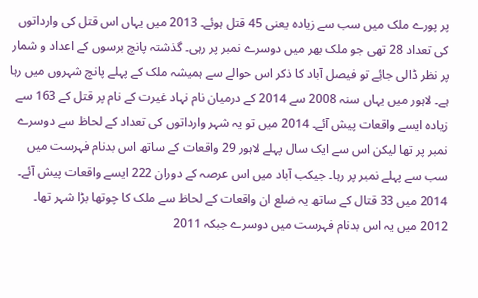پر پورے ملک میں سب سے زیادہ یعنی 45 قتل ہوئے۔ 2013 میں یہاں اس قتل کی وارداتوں کی تعداد 28 تھی جو ملک بھر میں دوسرے نمبر پر رہی۔ گذشتہ پانچ برسوں کے اعداد و شمار پر نظر ڈالی جائِے تو فیصل آباد کا ذکر اس حوالے سے ہمیشہ ملک کے پہلے پانچ شہروں میں رہا ہے۔ لاہور میں یہاں سنہ 2008 سے 2014 کے درمیان نام نہاد غیرت کے نام پر قتل کے 163 سے زیادہ ایسے واقعات پیش آئے۔ 2014 میں تو یہ شہر وارداتوں کی تعداد کے لحاظ سے دوسرے نمبر پر تھا لیکن اس سے ایک سال پہلے لاہور 29 واقعات کے ساتھ اس بدنام فہرست میں سب سے پہلے نمبر پر رہا۔ جیکب آباد میں اس عرصہ کے دوران 222 ایسے واقعات پیش آئے۔ 2014 میں 33 قتال کے ساتھ یہ ضلع ان واقعات کے لحاظ سے ملک کا چوتھا بڑا شہر تھا۔ 2012 میں یہ اس بدنام فہرست میں دوسرے جبکہ 2011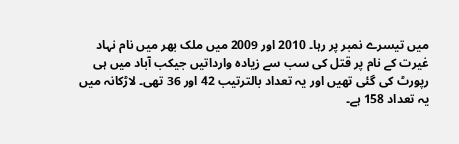میں تیسرے نمبر پر رہا۔ 2010 اور 2009 میں ملک بھر میں نام نہاد غیرت کے نام پر قتل کی سب سے زیادہ وارداتیں جیکب آباد میں ہی رپورٹ کی گئی تھیں اور یہ تعداد بالترتیب 42 اور 36 تھی۔ لاڑکانہ میں یہ تعداد 158 ہے۔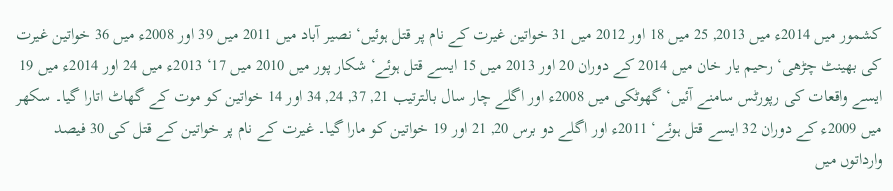کشمور میں 2014ء میں 2013, 25 میں 18 اور 2012 میں 31 خواتین غیرت کے نام پر قتل ہوئیں‘ نصیر آباد میں 2011 میں 39 اور 2008ء میں 36 خواتین غیرت کی بھینٹ چڑھی‘ رحیم یار خان میں 2014 کے دوران 20 اور 2013 میں 15 ایسے قتل ہوئے‘ شکار پور میں 2010 میں 17‘ 2013ء میں 24 اور 2014ء میں 19 ایسے واقعات کی رپورٹس سامنے آئیں‘ گھوٹکی میں 2008ء اور اگلے چار سال بالترتیب 21, 37, 24, 34 اور 14 خواتین کو موت کے گھاٹ اتارا گیا۔ سکھر میں 2009ء کے دوران 32 ایسے قتل ہوئے‘ 2011ء اور اگلے دو برس 20, 21 اور 19 خواتین کو مارا گیا۔ غیرت کے نام پر خواتین کے قتل کی 30 فیصد وارداتوں میں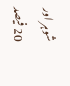شوہر اور 20 فیصد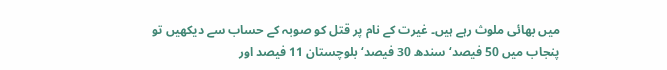میں بھائی ملوث رہے ہیں۔ غیرت کے نام پر قتل کو صوبہ کے حساب سے دیکھیں تو پنجاب میں 50 فیصد‘ سندھ 30 فیصد‘ بلوچستان 11 فیصد اور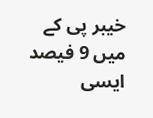خیبر پی کے میں 9 فیصد ایسی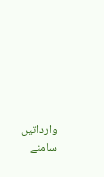وارداتیں سامنے